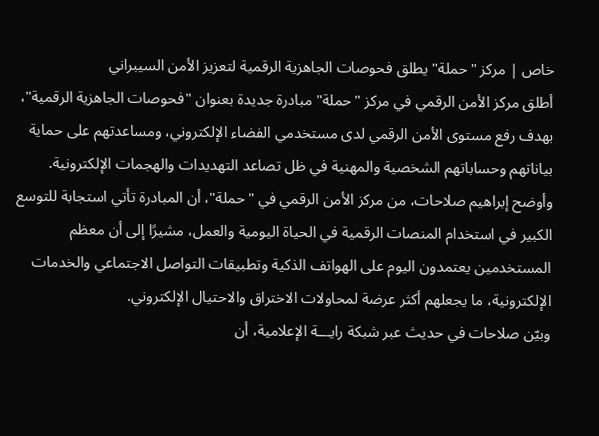خاص | مركز "حملة" يطلق فحوصات الجاهزية الرقمية لتعزيز الأمن السيبراني
أطلق مركز الأمن الرقمي في مركز "حملة" مبادرة جديدة بعنوان "فحوصات الجاهزية الرقمية"، بهدف رفع مستوى الأمن الرقمي لدى مستخدمي الفضاء الإلكتروني، ومساعدتهم على حماية بياناتهم وحساباتهم الشخصية والمهنية في ظل تصاعد التهديدات والهجمات الإلكترونية.
وأوضح إبراهيم صلاحات، من مركز الأمن الرقمي في "حملة"، أن المبادرة تأتي استجابة للتوسع الكبير في استخدام المنصات الرقمية في الحياة اليومية والعمل، مشيرًا إلى أن معظم المستخدمين يعتمدون اليوم على الهواتف الذكية وتطبيقات التواصل الاجتماعي والخدمات الإلكترونية، ما يجعلهم أكثر عرضة لمحاولات الاختراق والاحتيال الإلكتروني.
وبيّن صلاحات في حديث عبر شبكة رايـــة الإعلامية، أن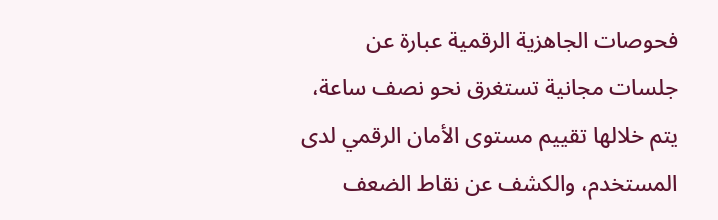فحوصات الجاهزية الرقمية عبارة عن جلسات مجانية تستغرق نحو نصف ساعة، يتم خلالها تقييم مستوى الأمان الرقمي لدى المستخدم، والكشف عن نقاط الضعف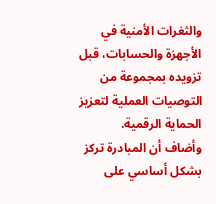والثغرات الأمنية في الأجهزة والحسابات، قبل تزويده بمجموعة من التوصيات العملية لتعزيز الحماية الرقمية.
وأضاف أن المبادرة تركز بشكل أساسي على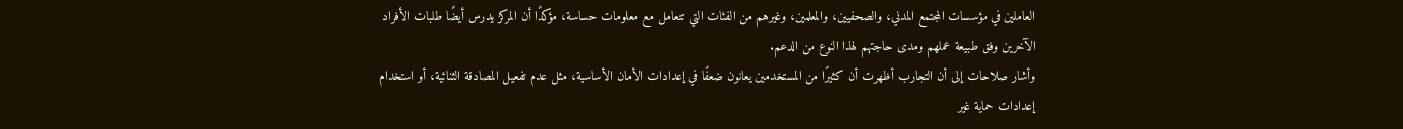العاملين في مؤسسات المجتمع المدني، والصحفيين، والمعلمين، وغيرهم من الفئات التي تتعامل مع معلومات حساسة، مؤكدًا أن المركز يدرس أيضًا طلبات الأفراد الآخرين وفق طبيعة عملهم ومدى حاجتهم لهذا النوع من الدعم.
وأشار صلاحات إلى أن التجارب أظهرت أن كثيرًا من المستخدمين يعانون ضعفًا في إعدادات الأمان الأساسية، مثل عدم تفعيل المصادقة الثنائية، أو استخدام إعدادات حماية غير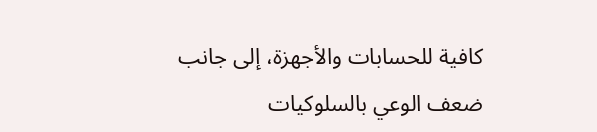كافية للحسابات والأجهزة، إلى جانب ضعف الوعي بالسلوكيات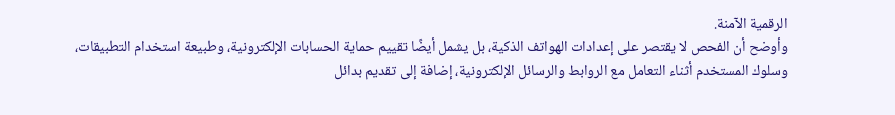الرقمية الآمنة.
وأوضح أن الفحص لا يقتصر على إعدادات الهواتف الذكية، بل يشمل أيضًا تقييم حماية الحسابات الإلكترونية، وطبيعة استخدام التطبيقات، وسلوك المستخدم أثناء التعامل مع الروابط والرسائل الإلكترونية، إضافة إلى تقديم بدائل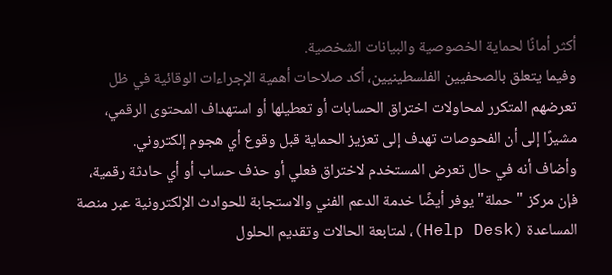أكثر أمانًا لحماية الخصوصية والبيانات الشخصية.
وفيما يتعلق بالصحفيين الفلسطينيين، أكد صلاحات أهمية الإجراءات الوقائية في ظل تعرضهم المتكرر لمحاولات اختراق الحسابات أو تعطيلها أو استهداف المحتوى الرقمي، مشيرًا إلى أن الفحوصات تهدف إلى تعزيز الحماية قبل وقوع أي هجوم إلكتروني.
وأضاف أنه في حال تعرض المستخدم لاختراق فعلي أو حذف حساب أو أي حادثة رقمية، فإن مركز "حملة" يوفر أيضًا خدمة الدعم الفني والاستجابة للحوادث الإلكترونية عبر منصة المساعدة (Help Desk)، لمتابعة الحالات وتقديم الحلول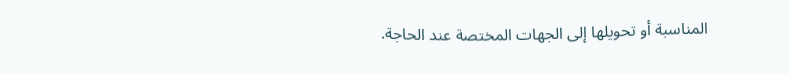المناسبة أو تحويلها إلى الجهات المختصة عند الحاجة.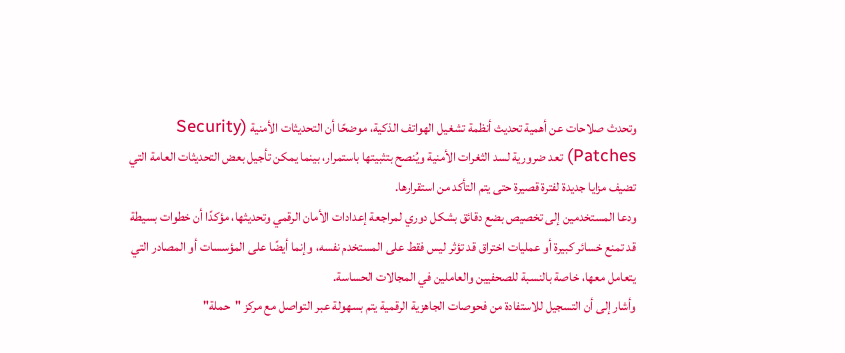وتحدث صلاحات عن أهمية تحديث أنظمة تشغيل الهواتف الذكية، موضحًا أن التحديثات الأمنية (Security Patches) تعد ضرورية لسد الثغرات الأمنية ويُنصح بتثبيتها باستمرار، بينما يمكن تأجيل بعض التحديثات العامة التي تضيف مزايا جديدة لفترة قصيرة حتى يتم التأكد من استقرارها.
ودعا المستخدمين إلى تخصيص بضع دقائق بشكل دوري لمراجعة إعدادات الأمان الرقمي وتحديثها، مؤكدًا أن خطوات بسيطة قد تمنع خسائر كبيرة أو عمليات اختراق قد تؤثر ليس فقط على المستخدم نفسه، وإنما أيضًا على المؤسسات أو المصادر التي يتعامل معها، خاصة بالنسبة للصحفيين والعاملين في المجالات الحساسة.
وأشار إلى أن التسجيل للاستفادة من فحوصات الجاهزية الرقمية يتم بسهولة عبر التواصل مع مركز "حملة"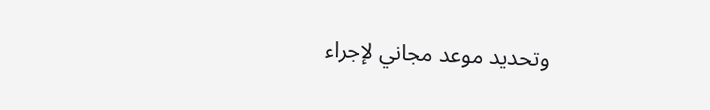وتحديد موعد مجاني لإجراء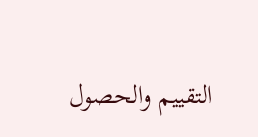التقييم والحصول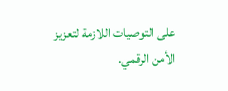على التوصيات اللازمة لتعزيز الأمن الرقمي.